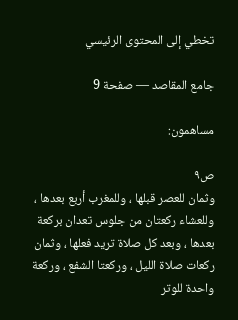تخطي إلى المحتوى الرئيسي

جامع المقاصد — صفحة 9

مساهمون:

ص٩
وثمان للعصر قبلها ، وللمغرب أربع بعدها ، وللعشاء ركعتان من جلوس تعدان بركعة بعدها ، وبعد كل صلاة تريد فعلها ، وثمان ركعات صلاة الليل ، وركعتا الشفع ، وركعة واحدة للوتر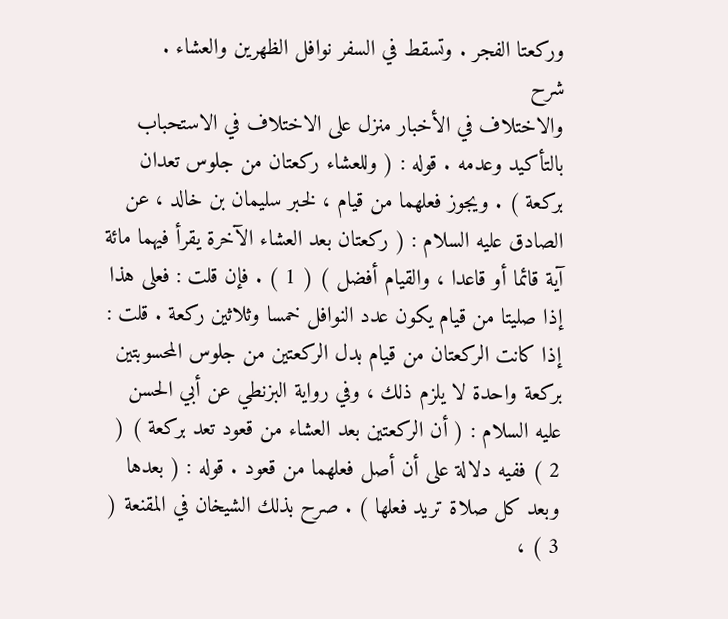وركعتا الفجر . وتسقط في السفر نوافل الظهرين والعشاء .
شرح
والاختلاف في الأخبار منزل على الاختلاف في الاستحباب بالتأكيد وعدمه . قوله : ( وللعشاء ركعتان من جلوس تعدان بركعة ) . ويجوز فعلهما من قيام ، لخبر سليمان بن خالد ، عن الصادق عليه السلام : ( ركعتان بعد العشاء الآخرة يقرأ فيهما مائة آية قائما أو قاعدا ، والقيام أفضل ) ( 1 ) . فإن قلت : فعلى هذا إذا صليتا من قيام يكون عدد النوافل خمسا وثلاثين ركعة . قلت : إذا كانت الركعتان من قيام بدل الركعتين من جلوس المحسوبتين بركعة واحدة لا يلزم ذلك ، وفي رواية البزنطي عن أبي الحسن عليه السلام : ( أن الركعتين بعد العشاء من قعود تعد بركعة ) ( 2 ) ففيه دلالة على أن أصل فعلهما من قعود . قوله : ( بعدها وبعد كل صلاة تريد فعلها ) . صرح بذلك الشيخان في المقنعة ( 3 ) ،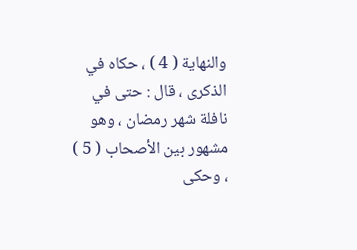والنهاية ( 4 ) ، حكاه في الذكرى ، قال : حتى في نافلة شهر رمضان ، وهو مشهور بين الأصحاب ( 5 ) ، وحكى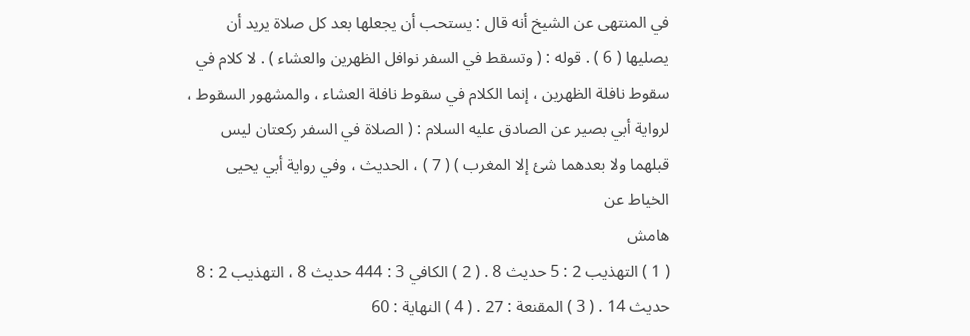في المنتهى عن الشيخ أنه قال : يستحب أن يجعلها بعد كل صلاة يريد أن يصليها ( 6 ) . قوله : ( وتسقط في السفر نوافل الظهرين والعشاء ) . لا كلام في سقوط نافلة الظهرين ، إنما الكلام في سقوط نافلة العشاء ، والمشهور السقوط ، لرواية أبي بصير عن الصادق عليه السلام : ( الصلاة في السفر ركعتان ليس قبلهما ولا بعدهما شئ إلا المغرب ) ( 7 ) ، الحديث ، وفي رواية أبي يحيى الخياط عن
هامش
( 1 ) التهذيب 2 : 5 حديث 8 . ( 2 ) الكافي 3 : 444 حديث 8 ، التهذيب 2 : 8 حديث 14 . ( 3 ) المقنعة : 27 . ( 4 ) النهاية : 60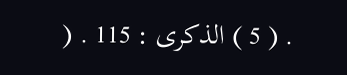. ( 5 ) الذكرى : 115 . (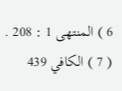6 ) المنتهى 1 : 208 . ( 7 ) الكافي 439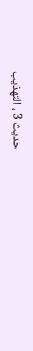حديث 3 ، التهذيب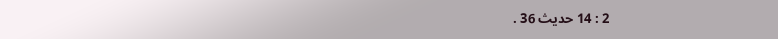2 : 14 حديث 36 .